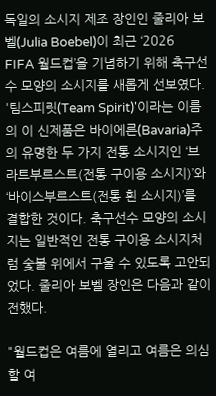독일의 소시지 제조 장인인 줄리아 보벨(Julia Boebel)이 최근 ‘2026 FIFA 월드컵’을 기념하기 위해 축구선수 모양의 소시지를 새롭게 선보였다. '팀스피릿(Team Spirit)'이라는 이름의 이 신제품은 바이에른(Bavaria)주의 유명한 두 가지 전통 소시지인 ‘브라트부르스트(전통 구이용 소시지)’와 ‘바이스부르스트(전통 흰 소시지)’를 결합한 것이다. 축구선수 모양의 소시지는 일반적인 전통 구이용 소시지처럼 숯불 위에서 구울 수 있도록 고안되었다. 줄리아 보벨 장인은 다음과 같이 전했다.

"월드컵은 여름에 열리고 여름은 의심할 여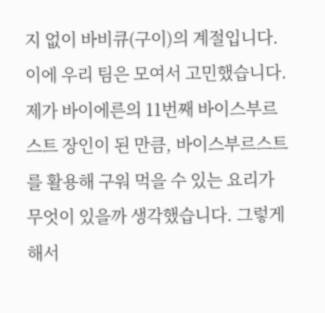지 없이 바비큐(구이)의 계절입니다. 이에 우리 팀은 모여서 고민했습니다. 제가 바이에른의 11번째 바이스부르스트 장인이 된 만큼, 바이스부르스트를 활용해 구워 먹을 수 있는 요리가 무엇이 있을까 생각했습니다. 그렇게 해서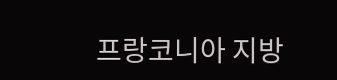프랑코니아 지방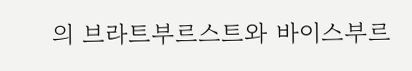의 브라트부르스트와 바이스부르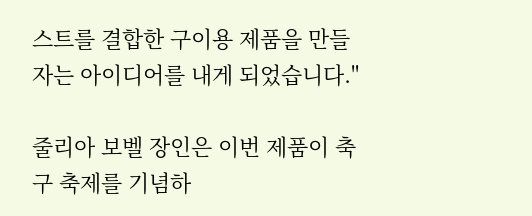스트를 결합한 구이용 제품을 만들자는 아이디어를 내게 되었습니다."

줄리아 보벨 장인은 이번 제품이 축구 축제를 기념하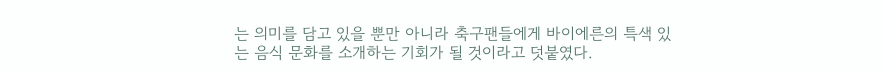는 의미를 담고 있을 뿐만 아니라 축구팬들에게 바이에른의 특색 있는 음식 문화를 소개하는 기회가 될 것이라고 덧붙였다.